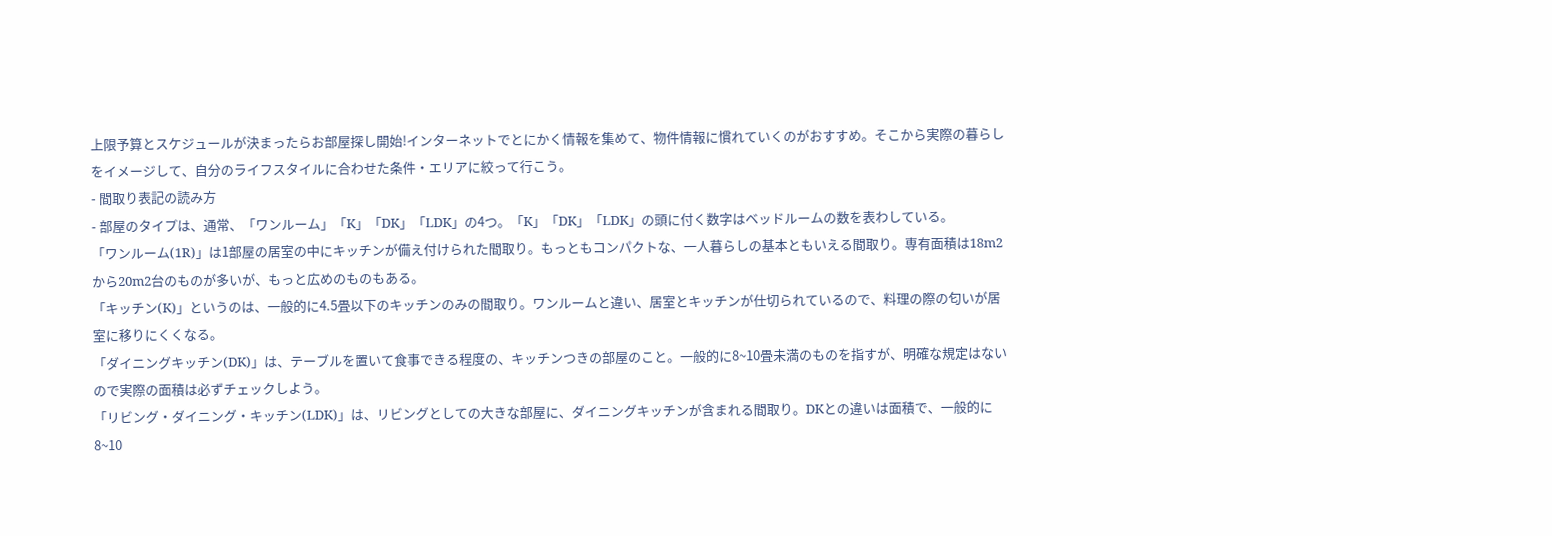上限予算とスケジュールが決まったらお部屋探し開始!インターネットでとにかく情報を集めて、物件情報に慣れていくのがおすすめ。そこから実際の暮らしをイメージして、自分のライフスタイルに合わせた条件・エリアに絞って行こう。
- 間取り表記の読み方
- 部屋のタイプは、通常、「ワンルーム」「K」「DK」「LDK」の4つ。「K」「DK」「LDK」の頭に付く数字はベッドルームの数を表わしている。
「ワンルーム(1R)」は1部屋の居室の中にキッチンが備え付けられた間取り。もっともコンパクトな、一人暮らしの基本ともいえる間取り。専有面積は18m2から20m2台のものが多いが、もっと広めのものもある。
「キッチン(K)」というのは、一般的に4.5畳以下のキッチンのみの間取り。ワンルームと違い、居室とキッチンが仕切られているので、料理の際の匂いが居室に移りにくくなる。
「ダイニングキッチン(DK)」は、テーブルを置いて食事できる程度の、キッチンつきの部屋のこと。一般的に8~10畳未満のものを指すが、明確な規定はないので実際の面積は必ずチェックしよう。
「リビング・ダイニング・キッチン(LDK)」は、リビングとしての大きな部屋に、ダイニングキッチンが含まれる間取り。DKとの違いは面積で、一般的に8~10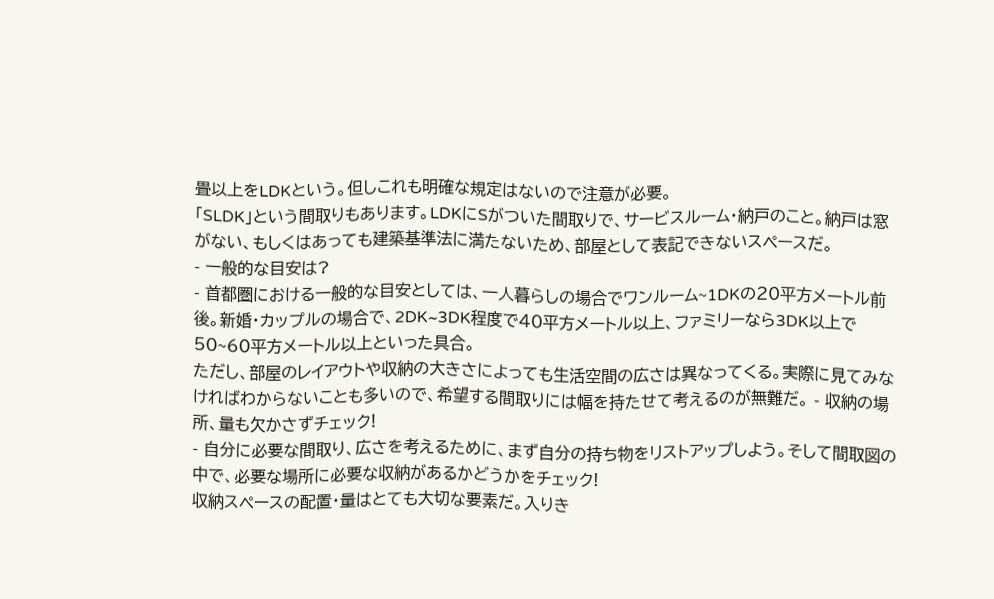畳以上をLDKという。但しこれも明確な規定はないので注意が必要。
「SLDK」という間取りもあります。LDKにSがついた間取りで、サービスルーム・納戸のこと。納戸は窓がない、もしくはあっても建築基準法に満たないため、部屋として表記できないスペースだ。
- 一般的な目安は?
- 首都圏における一般的な目安としては、一人暮らしの場合でワンルーム~1DKの20平方メートル前後。新婚・カップルの場合で、2DK~3DK程度で40平方メートル以上、ファミリーなら3DK以上で50~60平方メートル以上といった具合。
ただし、部屋のレイアウトや収納の大きさによっても生活空間の広さは異なってくる。実際に見てみなければわからないことも多いので、希望する間取りには幅を持たせて考えるのが無難だ。 - 収納の場所、量も欠かさずチェック!
- 自分に必要な間取り、広さを考えるために、まず自分の持ち物をリストアップしよう。そして間取図の中で、必要な場所に必要な収納があるかどうかをチェック!
収納スペースの配置・量はとても大切な要素だ。入りき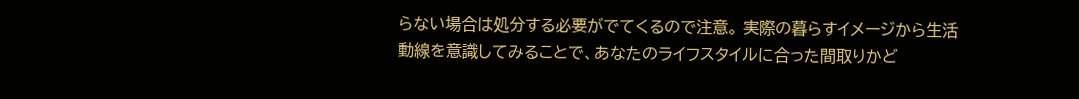らない場合は処分する必要がでてくるので注意。 実際の暮らすイメージから生活動線を意識してみることで、あなたのライフスタイルに合った間取りかど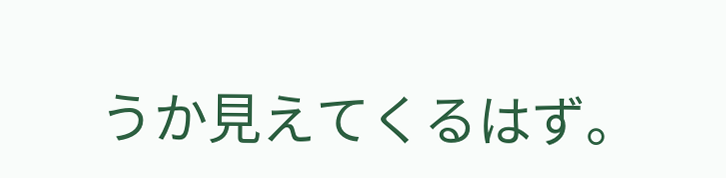うか見えてくるはず。